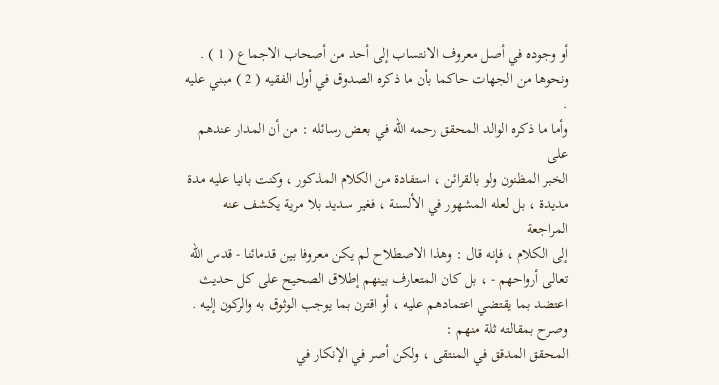أو وجوده في أصل معروف الانتساب إلى أحد من أصحاب الاجماع ( 1 ) .
ونحوها من الجهات حاكما بأن ما ذكره الصدوق في أول الفقيه ( 2 ) مبني عليه .
وأما ما ذكره الوالد المحقق رحمه الله في بعض رسائله : من أن المدار عندهم على
الخبر المظنون ولو بالقرائن ، استفادة من الكلام المذكور ، وكنت بانيا عليه مدة
مديدة ، بل لعله المشهور في الألسنة ، فغير سديد بلا مرية يكشف عنه المراجعة
إلى الكلام ، فإنه قال : وهذا الاصطلاح لم يكن معروفا بين قدمائنا - قدس الله
تعالى أرواحهم - ، بل كان المتعارف بينهم إطلاق الصحيح على كل حديث
اعتضد بما يقتضي اعتمادهم عليه ، أو اقترن بما يوجب الوثوق به والركون إليه .
وصرح بمقالته ثلة منهم :
المحقق المدقق في المنتقى ، ولكن أصر في الإنكار في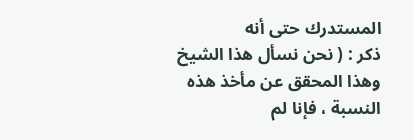المستدرك حتى أنه
ذكر : ( نحن نسأل هذا الشيخ وهذا المحقق عن مأخذ هذه النسبة ، فإنا لم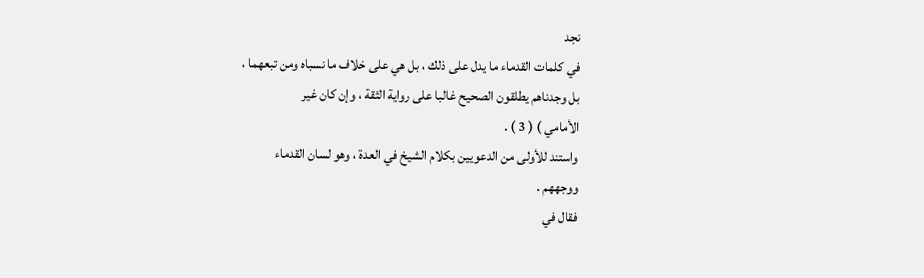نجد
في كلمات القدماء ما يدل على ذلك ، بل هي على خلاف ما نسباه ومن تبعهما ،
بل وجدناهم يطلقون الصحيح غالبا على رواية الثقة ، وإن كان غير
الأمامي ) ( 3 ) .
واستند للأولى من الدعويين بكلام الشيخ في العدة ، وهو لسان القدماء
ووجههم .
فقال في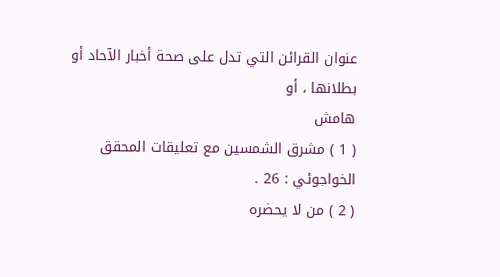عنوان القرائن التي تدل على صحة أخبار الآحاد أو بطلانها ، أو
هامش
( 1 ) مشرق الشمسين مع تعليقات المحقق الخواجوئي : 26 .
( 2 ) من لا يحضره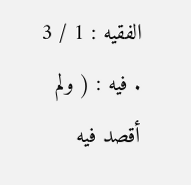الفقيه : 1 / 3 . فيه : ( ولم أقصد فيه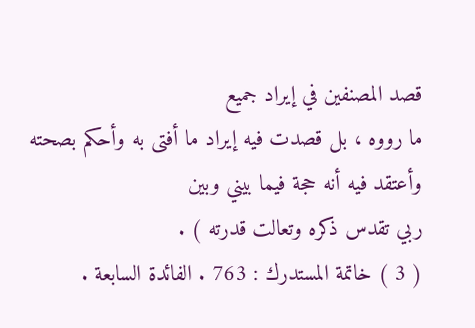قصد المصنفين في إيراد جميع
ما رووه ، بل قصدت فيه إيراد ما أفتى به وأحكم بصحته وأعتقد فيه أنه حجة فيما بيني وبين
ربي تقدس ذكره وتعالت قدرته ) .
( 3 ) خاتمة المستدرك : 763 . الفائدة السابعة .